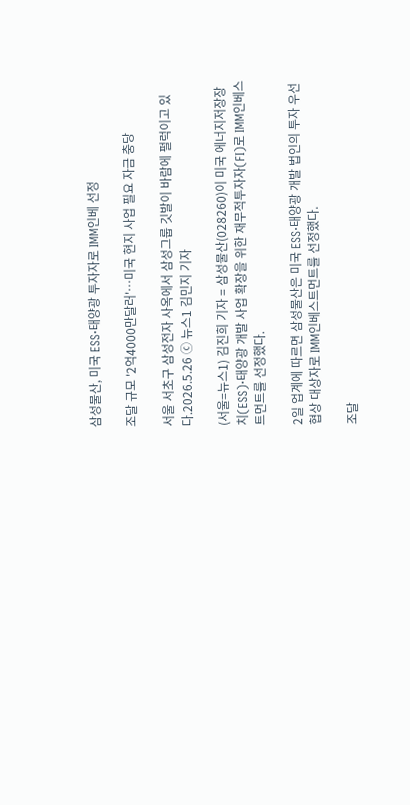삼성물산, 미국 ESS·태양광 투자자로 IMM인베 선정

조달 규모 '2억4000만달러'…미국 현지 사업 필요 자금 충당

서울 서초구 삼성전자 사옥에서 삼성그룹 깃발이 바람에 펄럭이고 있다.2026.5.26 ⓒ 뉴스1 김민지 기자

(서울=뉴스1) 김진희 기자 = 삼성물산(028260)이 미국 에너지저장장치(ESS)·태양광 개발 사업 확장을 위한 재무적투자자(FI)로 IMM인베스트먼트를 선정했다.

2일 업계에 따르면 삼성물산은 미국 ESS·태양광 개발 법인의 투자 우선협상 대상자로 IMM인베스트먼트를 선정했다.

조달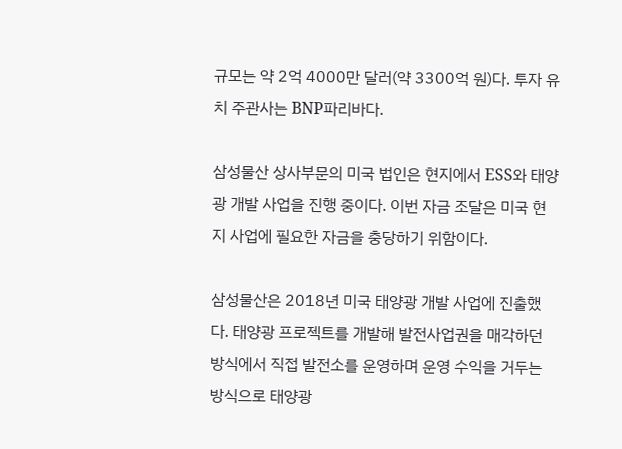규모는 약 2억 4000만 달러(약 3300억 원)다. 투자 유치 주관사는 BNP파리바다.

삼성물산 상사부문의 미국 법인은 현지에서 ESS와 태양광 개발 사업을 진행 중이다. 이번 자금 조달은 미국 현지 사업에 필요한 자금을 충당하기 위함이다.

삼성물산은 2018년 미국 태양광 개발 사업에 진출했다. 태양광 프로젝트를 개발해 발전사업권을 매각하던 방식에서 직접 발전소를 운영하며 운영 수익을 거두는 방식으로 태양광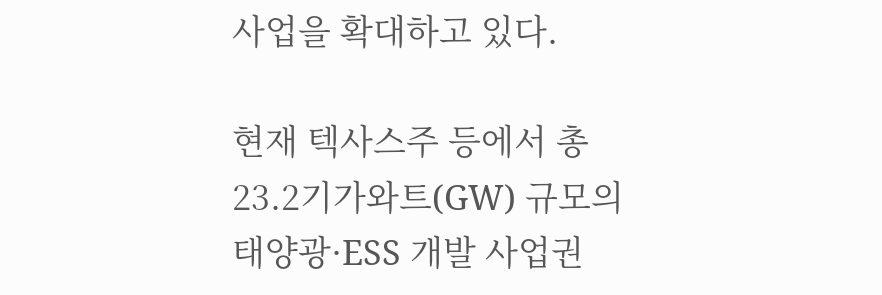사업을 확대하고 있다.

현재 텍사스주 등에서 총 23.2기가와트(GW) 규모의 태양광·ESS 개발 사업권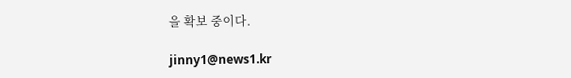을 확보 중이다.

jinny1@news1.kr